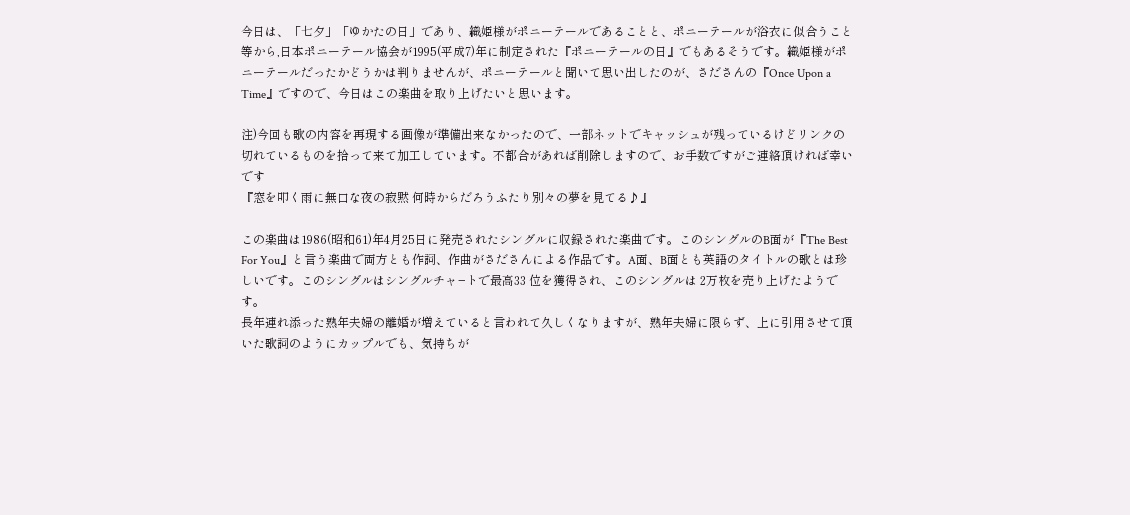今日は、「七夕」「ゆかたの日」であり、織姫様がポニーテールであることと、ポニーテールが浴衣に似合うこと等から,日本ポニーテール協会が1995(平成7)年に制定された『ポニーテールの日』でもあるそうです。織姫様がポニーテールだったかどうかは判りませんが、ポニーテールと聞いて思い出したのが、さださんの『Once Upon a Time』ですので、今日はこの楽曲を取り上げたいと思います。

注)今回も歌の内容を再現する画像が準備出来なかったので、一部ネットでキャッシュが残っているけどリンクの切れているものを拾って来て加工しています。不都合があれば削除しますので、お手数ですがご連絡頂ければ幸いです
『窓を叩く雨に無口な夜の寂黙 何時からだろうふたり別々の夢を見てる♪』

この楽曲は1986(昭和61)年4月25日に発売されたシングルに収録された楽曲です。このシングルのB面が『The Best For You』と言う楽曲で両方とも作詞、作曲がさださんによる作品です。A面、B面とも英語のタイトルの歌とは珍しいです。このシングルはシングルチャ−トで最高33 位を獲得され、このシングルは 2万枚を売り上げたようです。
長年連れ添った熟年夫婦の離婚が増えていると言われて久しくなりますが、熟年夫婦に限らず、上に引用させて頂いた歌詞のようにカップルでも、気持ちが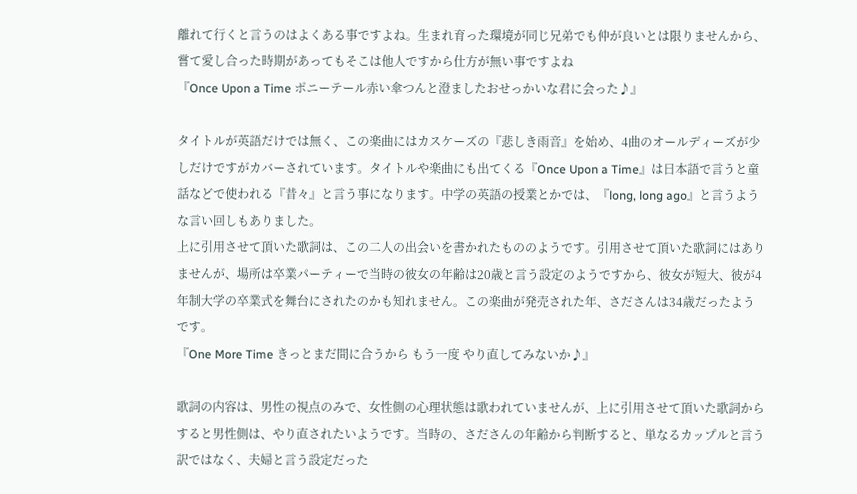離れて行くと言うのはよくある事ですよね。生まれ育った環境が同じ兄弟でも仲が良いとは限りませんから、嘗て愛し合った時期があってもそこは他人ですから仕方が無い事ですよね
『Once Upon a Time ポニーテール赤い傘つんと澄ましたおせっかいな君に会った♪』

タイトルが英語だけでは無く、この楽曲にはカスケーズの『悲しき雨音』を始め、4曲のオールディーズが少しだけですがカバーされています。タイトルや楽曲にも出てくる『Once Upon a Time』は日本語で言うと童話などで使われる『昔々』と言う事になります。中学の英語の授業とかでは、『long, long ago』と言うような言い回しもありました。
上に引用させて頂いた歌詞は、この二人の出会いを書かれたもののようです。引用させて頂いた歌詞にはありませんが、場所は卒業パーティーで当時の彼女の年齢は20歳と言う設定のようですから、彼女が短大、彼が4年制大学の卒業式を舞台にされたのかも知れません。この楽曲が発売された年、さださんは34歳だったようです。
『One More Time きっとまだ間に合うから もう一度 やり直してみないか♪』

歌詞の内容は、男性の視点のみで、女性側の心理状態は歌われていませんが、上に引用させて頂いた歌詞からすると男性側は、やり直されたいようです。当時の、さださんの年齢から判断すると、単なるカップルと言う訳ではなく、夫婦と言う設定だった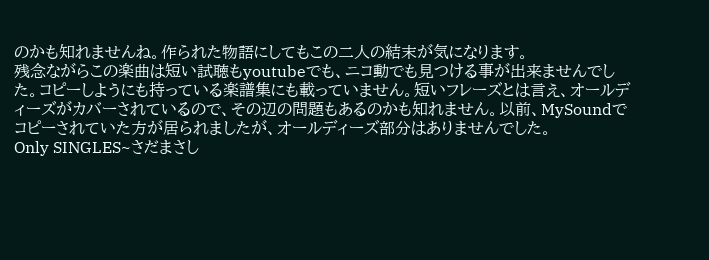のかも知れませんね。作られた物語にしてもこの二人の結末が気になります。
残念ながらこの楽曲は短い試聴もyoutubeでも、ニコ動でも見つける事が出来ませんでした。コピーしようにも持っている楽譜集にも載っていません。短いフレーズとは言え、オールディーズがカバーされているので、その辺の問題もあるのかも知れません。以前、MySoundでコピーされていた方が居られましたが、オールディーズ部分はありませんでした。
Only SINGLES~さだまさし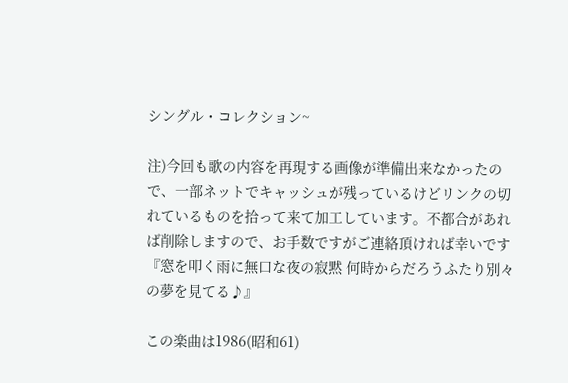シングル・コレクション~

注)今回も歌の内容を再現する画像が準備出来なかったので、一部ネットでキャッシュが残っているけどリンクの切れているものを拾って来て加工しています。不都合があれば削除しますので、お手数ですがご連絡頂ければ幸いです
『窓を叩く雨に無口な夜の寂黙 何時からだろうふたり別々の夢を見てる♪』

この楽曲は1986(昭和61)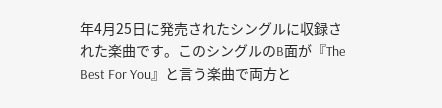年4月25日に発売されたシングルに収録された楽曲です。このシングルのB面が『The Best For You』と言う楽曲で両方と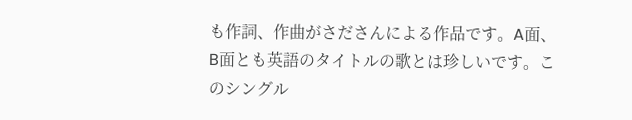も作詞、作曲がさださんによる作品です。A面、B面とも英語のタイトルの歌とは珍しいです。このシングル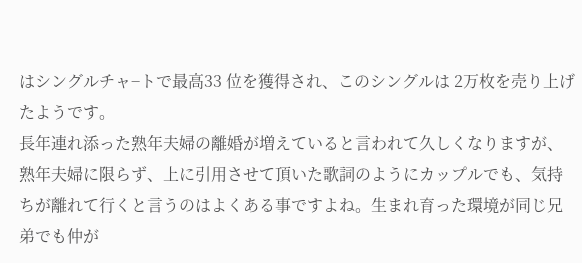はシングルチャ−トで最高33 位を獲得され、このシングルは 2万枚を売り上げたようです。
長年連れ添った熟年夫婦の離婚が増えていると言われて久しくなりますが、熟年夫婦に限らず、上に引用させて頂いた歌詞のようにカップルでも、気持ちが離れて行くと言うのはよくある事ですよね。生まれ育った環境が同じ兄弟でも仲が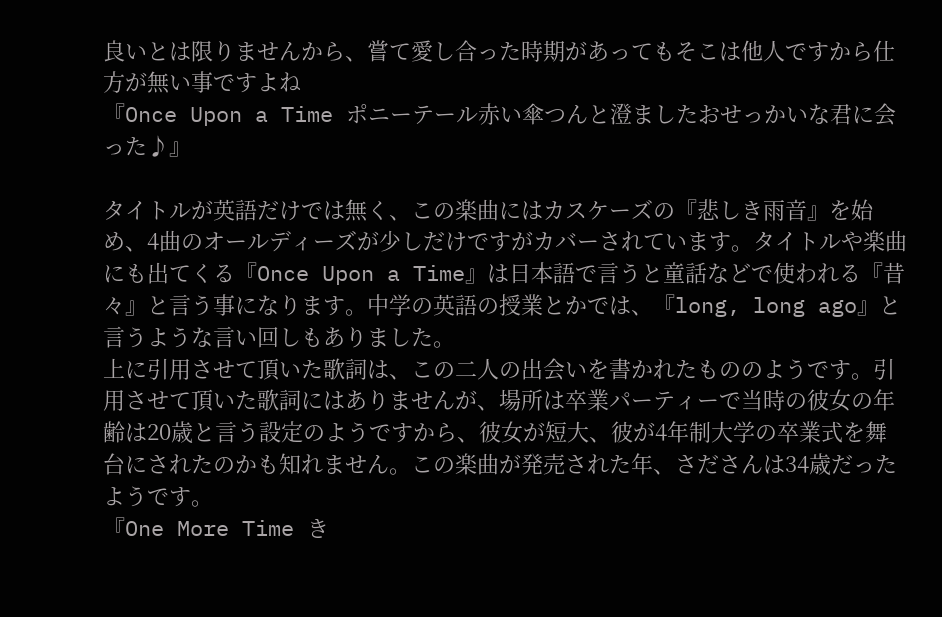良いとは限りませんから、嘗て愛し合った時期があってもそこは他人ですから仕方が無い事ですよね
『Once Upon a Time ポニーテール赤い傘つんと澄ましたおせっかいな君に会った♪』

タイトルが英語だけでは無く、この楽曲にはカスケーズの『悲しき雨音』を始め、4曲のオールディーズが少しだけですがカバーされています。タイトルや楽曲にも出てくる『Once Upon a Time』は日本語で言うと童話などで使われる『昔々』と言う事になります。中学の英語の授業とかでは、『long, long ago』と言うような言い回しもありました。
上に引用させて頂いた歌詞は、この二人の出会いを書かれたもののようです。引用させて頂いた歌詞にはありませんが、場所は卒業パーティーで当時の彼女の年齢は20歳と言う設定のようですから、彼女が短大、彼が4年制大学の卒業式を舞台にされたのかも知れません。この楽曲が発売された年、さださんは34歳だったようです。
『One More Time き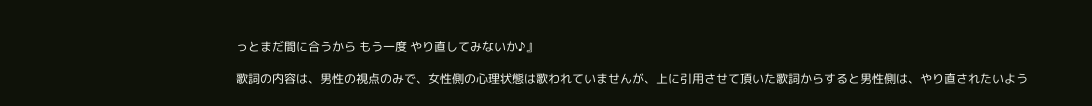っとまだ間に合うから もう一度 やり直してみないか♪』

歌詞の内容は、男性の視点のみで、女性側の心理状態は歌われていませんが、上に引用させて頂いた歌詞からすると男性側は、やり直されたいよう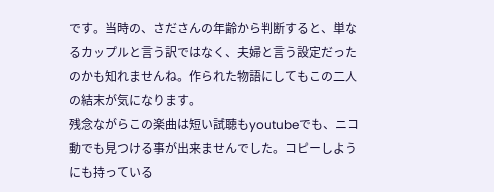です。当時の、さださんの年齢から判断すると、単なるカップルと言う訳ではなく、夫婦と言う設定だったのかも知れませんね。作られた物語にしてもこの二人の結末が気になります。
残念ながらこの楽曲は短い試聴もyoutubeでも、ニコ動でも見つける事が出来ませんでした。コピーしようにも持っている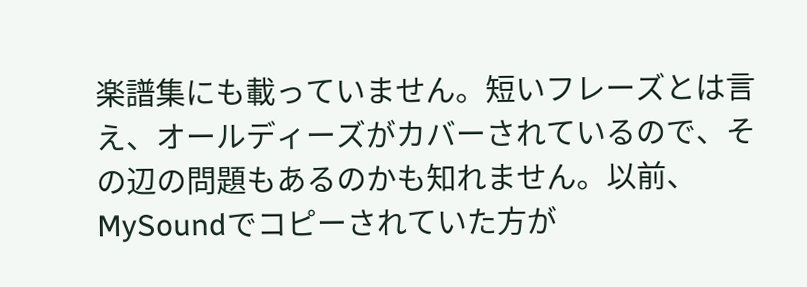楽譜集にも載っていません。短いフレーズとは言え、オールディーズがカバーされているので、その辺の問題もあるのかも知れません。以前、MySoundでコピーされていた方が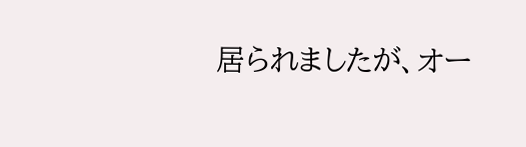居られましたが、オー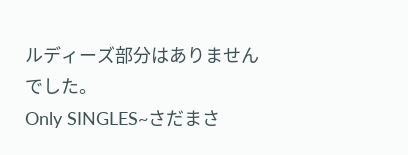ルディーズ部分はありませんでした。
Only SINGLES~さだまさ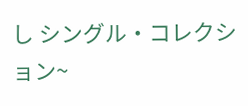し シングル・コレクション~